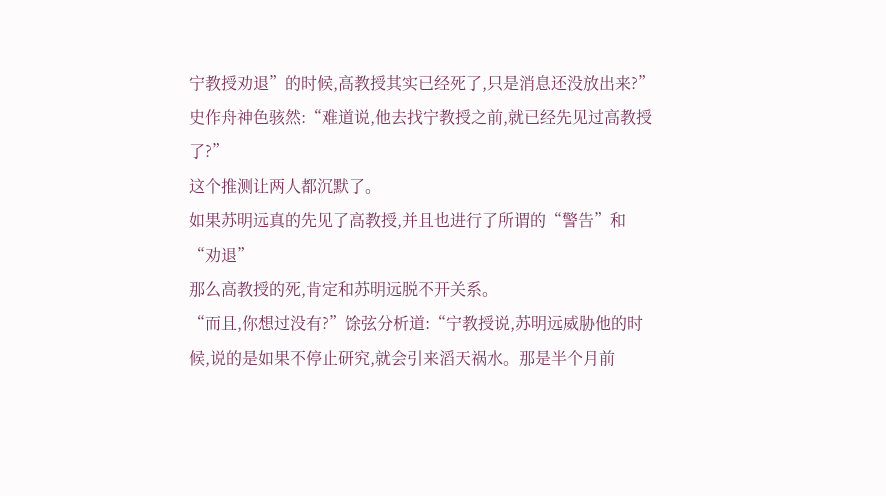宁教授劝退”的时候,高教授其实已经死了,只是消息还没放出来?”史作舟神色骇然:“难道说,他去找宁教授之前,就已经先见过高教授了?”
这个推测让两人都沉默了。
如果苏明远真的先见了高教授,并且也进行了所谓的“警告”和“劝退”
那么高教授的死,肯定和苏明远脱不开关系。
“而且,你想过没有?”馀弦分析道:“宁教授说,苏明远威胁他的时候,说的是如果不停止研究,就会引来滔天祸水。那是半个月前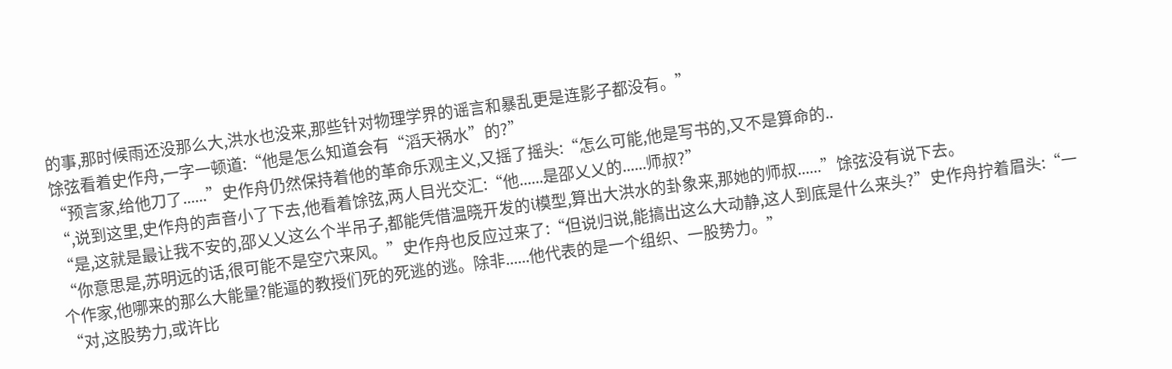的事,那时候雨还没那么大,洪水也没来,那些针对物理学界的谣言和暴乱更是连影子都没有。”
馀弦看着史作舟,一字一顿道:“他是怎么知道会有“滔天祸水”的?”
“预言家,给他刀了......”史作舟仍然保持着他的革命乐观主义,又摇了摇头:“怎么可能,他是写书的,又不是算命的..
“,说到这里,史作舟的声音小了下去,他看着馀弦,两人目光交汇:“他......是邵乂乂的......师叔?”
“是,这就是最让我不安的,邵乂乂这么个半吊子,都能凭借温晓开发的i模型,算出大洪水的卦象来,那她的师叔......”馀弦没有说下去。
“你意思是,苏明远的话,很可能不是空穴来风。”史作舟也反应过来了:“但说归说,能搞出这么大动静,这人到底是什么来头?”史作舟拧着眉头:“一个作家,他哪来的那么大能量?能逼的教授们死的死逃的逃。除非......他代表的是一个组织、一股势力。”
“对,这股势力,或许比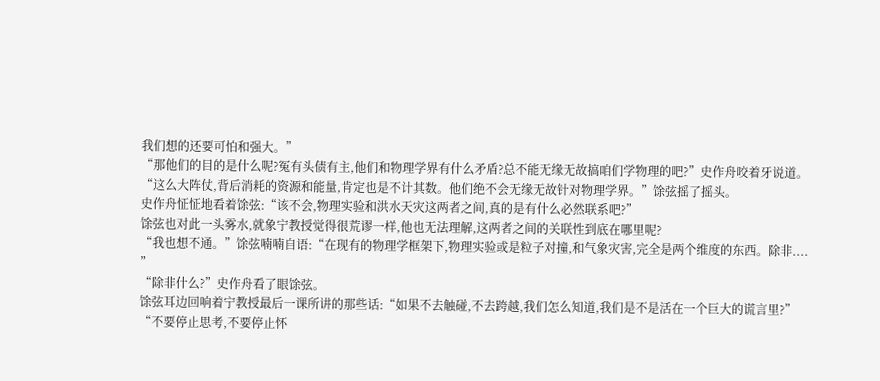我们想的还要可怕和强大。”
“那他们的目的是什么呢?冤有头债有主,他们和物理学界有什么矛盾?总不能无缘无故搞咱们学物理的吧?”史作舟咬着牙说道。
“这么大阵仗,背后消耗的资源和能量,肯定也是不计其数。他们绝不会无缘无故针对物理学界。”馀弦摇了摇头。
史作舟怔怔地看着馀弦:“该不会,物理实验和洪水天灾这两者之间,真的是有什么必然联系吧?”
馀弦也对此一头雾水,就象宁教授觉得很荒谬一样,他也无法理解,这两者之间的关联性到底在哪里呢?
“我也想不通。”馀弦喃喃自语:“在现有的物理学框架下,物理实验或是粒子对撞,和气象灾害,完全是两个维度的东西。除非....
”
“除非什么?”史作舟看了眼馀弦。
馀弦耳边回响着宁教授最后一课所讲的那些话:“如果不去触碰,不去跨越,我们怎么知道,我们是不是活在一个巨大的谎言里?”
“不要停止思考,不要停止怀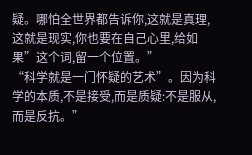疑。哪怕全世界都告诉你,这就是真理,这就是现实,你也要在自己心里,给如果”这个词,留一个位置。”
“科学就是一门怀疑的艺术”。因为科学的本质,不是接受,而是质疑:不是服从,而是反抗。”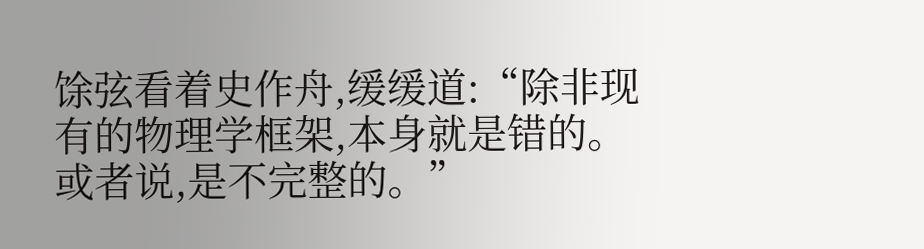馀弦看着史作舟,缓缓道:“除非现有的物理学框架,本身就是错的。或者说,是不完整的。”